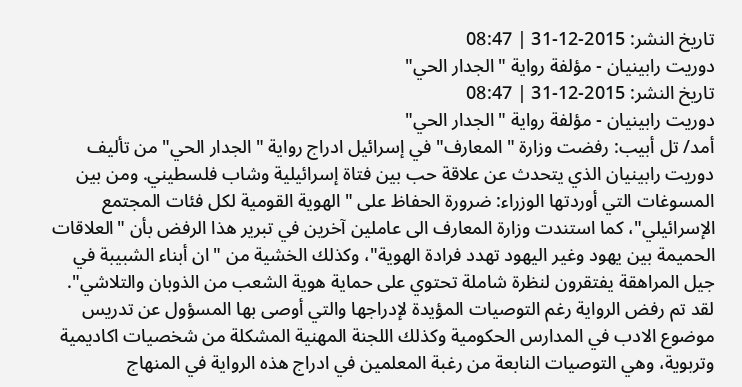تاريخ النشر: 2015-12-31 | 08:47
دوريت رابينيان - مؤلفة رواية "الجدار الحي"
تاريخ النشر: 2015-12-31 | 08:47
دوريت رابينيان - مؤلفة رواية "الجدار الحي"
أمد/ تل أبيب: رفضت وزارة "المعارف" في إسرائيل ادراج رواية "الجدار الحي" من تأليف دوريت رابينيان الذي يتحدث عن علاقة حب بين فتاة إسرائيلية وشاب فلسطيني. ومن بين المسوغات التي أوردتها الوزراء: ضرورة الحفاظ على "الهوية القومية لكل فئات المجتمع الإسرائيلي"، كما استندت وزارة المعارف الى عاملين آخرين في تبرير هذا الرفض بأن "العلاقات الحميمة بين يهود وغير اليهود تهدد فرادة الهوية"، وكذلك الخشية من "ان أبناء الشبيبة في جيل المراهقة يفتقرون لنظرة شاملة تحتوي على حماية هوية الشعب من الذوبان والتلاشي".
لقد تم رفض الرواية رغم التوصيات المؤيدة لإدراجها والتي أوصى بها المسؤول عن تدريس موضوع الادب في المدارس الحكومية وكذلك اللجنة المهنية المشكلة من شخصيات اكاديمية وتربوية، وهي التوصيات النابعة من رغبة المعلمين في ادراج هذه الرواية في المنهاج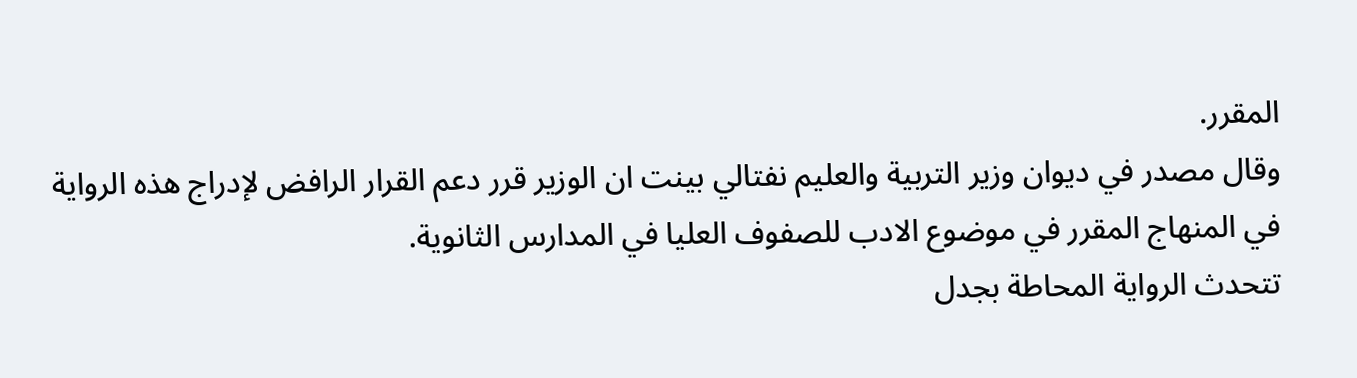المقرر.
وقال مصدر في ديوان وزير التربية والعليم نفتالي بينت ان الوزير قرر دعم القرار الرافض لإدراج هذه الرواية في المنهاج المقرر في موضوع الادب للصفوف العليا في المدارس الثانوية.
تتحدث الرواية المحاطة بجدل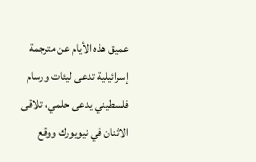عميق هذه الأيام عن مترجمة إسرائيلية تدعى ليئات ورسام فلسطيني يدعى حلمي، تلاقى الاثنان في نيويورك ووقع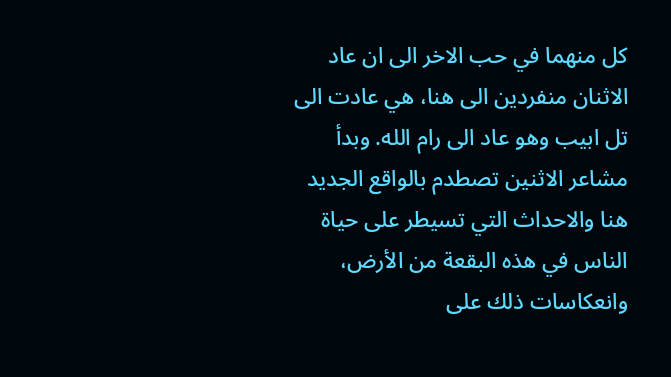كل منهما في حب الاخر الى ان عاد الاثنان منفردين الى هنا، هي عادت الى تل ابيب وهو عاد الى رام الله. وبدأ مشاعر الاثنين تصطدم بالواقع الجديد هنا والاحداث التي تسيطر على حياة الناس في هذه البقعة من الأرض، وانعكاسات ذلك على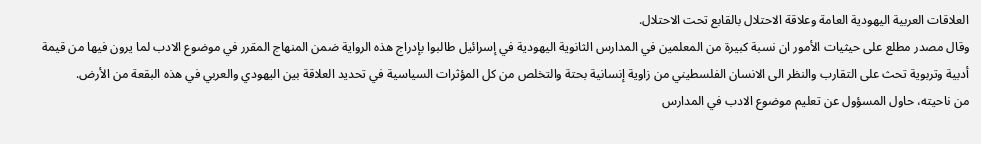العلاقات العربية اليهودية العامة وعلاقة الاحتلال بالقابع تحت الاحتلال.
وقال مصدر مطلع على حيثيات الأمور ان نسبة كبيرة من المعلمين في المدارس الثانوية اليهودية في إسرائيل طالبوا بإدراج هذه الرواية ضمن المنهاج المقرر في موضوع الادب لما يرون فيها من قيمة أدبية وتربوية تحث على التقارب والنظر الى الانسان الفلسطيني من زاوية إنسانية بحتة والتخلص من كل المؤثرات السياسية في تحديد العلاقة بين اليهودي والعربي في هذه البقعة من الأرض.
من ناحيته، حاول المسؤول عن تعليم موضوع الادب في المدارس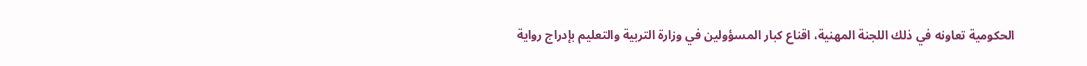الحكومية تعاونه في ذلك اللجنة المهنية، اقناع كبار المسؤولين في وزارة التربية والتعليم بإدراج رواية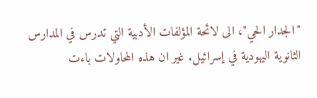"الجدار الحي"، الى لائحة المؤلفات الأدبية التي تدرس في المدارس الثانوية اليهودية في إسرائيل. غير ان هذه المحاولات باءت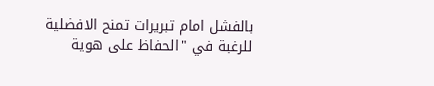بالفشل امام تبريرات تمنح الافضلية للرغبة في "الحفاظ على هوية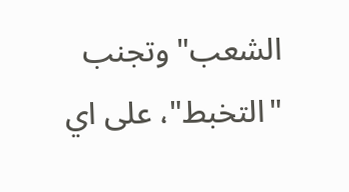الشعب" وتجنب "التخبط"، على اي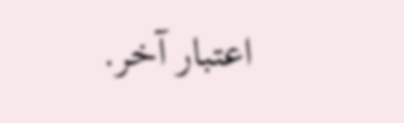اعتبار آخر.